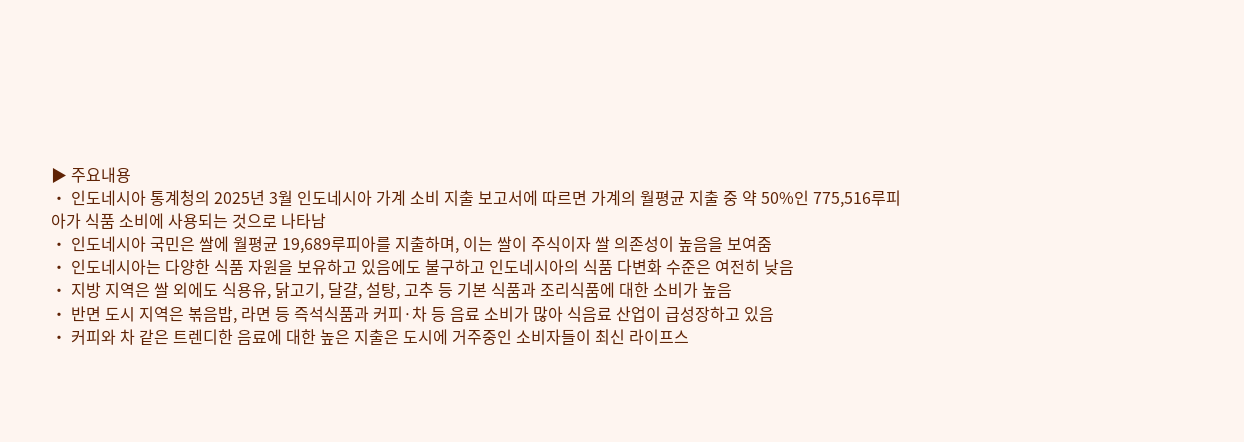▶ 주요내용
‧ 인도네시아 통계청의 2025년 3월 인도네시아 가계 소비 지출 보고서에 따르면 가계의 월평균 지출 중 약 50%인 775,516루피아가 식품 소비에 사용되는 것으로 나타남
‧ 인도네시아 국민은 쌀에 월평균 19,689루피아를 지출하며, 이는 쌀이 주식이자 쌀 의존성이 높음을 보여줌
‧ 인도네시아는 다양한 식품 자원을 보유하고 있음에도 불구하고 인도네시아의 식품 다변화 수준은 여전히 낮음
‧ 지방 지역은 쌀 외에도 식용유, 닭고기, 달걀, 설탕, 고추 등 기본 식품과 조리식품에 대한 소비가 높음
‧ 반면 도시 지역은 볶음밥, 라면 등 즉석식품과 커피·차 등 음료 소비가 많아 식음료 산업이 급성장하고 있음
‧ 커피와 차 같은 트렌디한 음료에 대한 높은 지출은 도시에 거주중인 소비자들이 최신 라이프스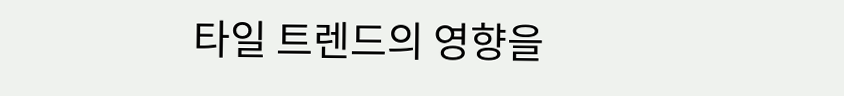타일 트렌드의 영향을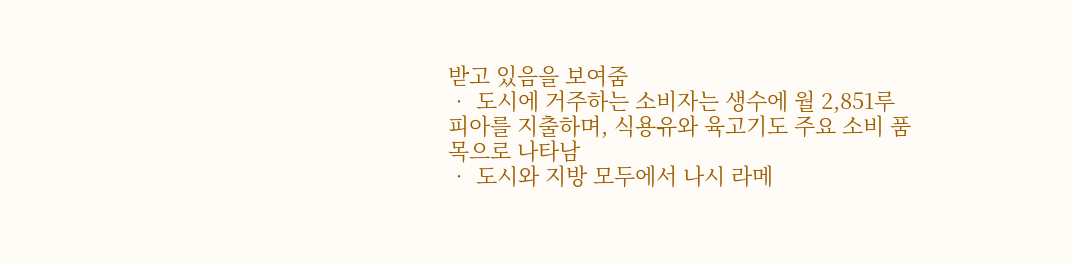받고 있음을 보여줌
‧ 도시에 거주하는 소비자는 생수에 월 2,851루피아를 지출하며, 식용유와 육고기도 주요 소비 품목으로 나타남
‧ 도시와 지방 모두에서 나시 라메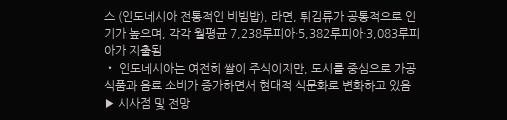스 (인도네시아 전통적인 비빔밥), 라면, 튀김류가 공통적으로 인기가 높으며, 각각 월평균 7,238루피아·5,382루피아·3,083루피아가 지출됨
‧ 인도네시아는 여전히 쌀이 주식이지만, 도시를 중심으로 가공식품과 음료 소비가 증가하면서 현대적 식문화로 변화하고 있음
▶ 시사점 및 전망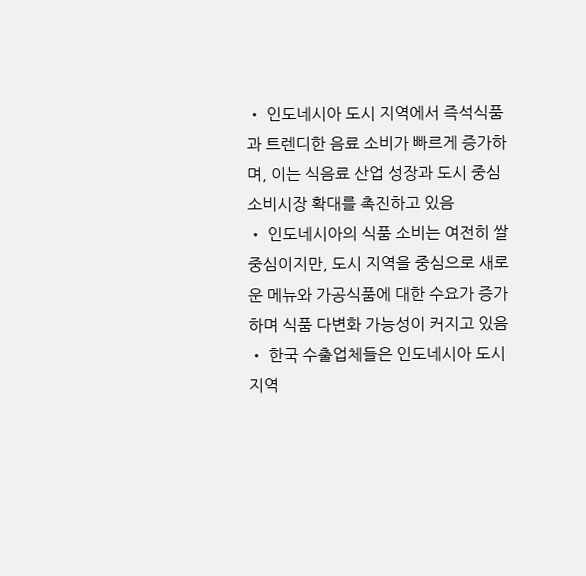‧ 인도네시아 도시 지역에서 즉석식품과 트렌디한 음료 소비가 빠르게 증가하며, 이는 식음료 산업 성장과 도시 중심 소비시장 확대를 촉진하고 있음
‧ 인도네시아의 식품 소비는 여전히 쌀 중심이지만, 도시 지역을 중심으로 새로운 메뉴와 가공식품에 대한 수요가 증가하며 식품 다변화 가능성이 커지고 있음
‧ 한국 수출업체들은 인도네시아 도시 지역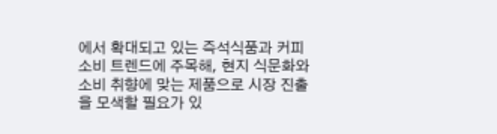에서 확대되고 있는 즉석식품과 커피 소비 트렌드에 주목해, 현지 식문화와 소비 취향에 맞는 제품으로 시장 진출을 모색할 필요가 있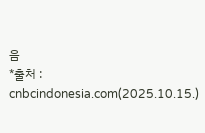음
*출처 : cnbcindonesia.com(2025.10.15.)